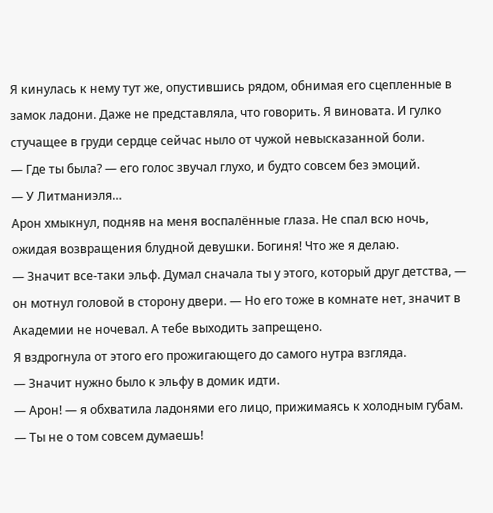Я кинулась к нему тут же, опустившись рядом, обнимая его сцепленные в замок ладони. Даже не представляла, что говорить. Я виновата. И гулко стучащее в груди сердце сейчас ныло от чужой невысказанной боли.
— Где ты была? — его голос звучал глухо, и будто совсем без эмоций.
— У Литманиэля…
Арон хмыкнул, подняв на меня воспалённые глаза. Не спал всю ночь, ожидая возвращения блудной девушки. Богиня! Что же я делаю.
— Значит все-таки эльф. Думал сначала ты у этого, который друг детства, — он мотнул головой в сторону двери. — Но его тоже в комнате нет, значит в Академии не ночевал. А тебе выходить запрещено.
Я вздрогнула от этого его прожигающего до самого нутра взгляда.
— Значит нужно было к эльфу в домик идти.
— Арон! — я обхватила ладонями его лицо, прижимаясь к холодным губам. — Ты не о том совсем думаешь!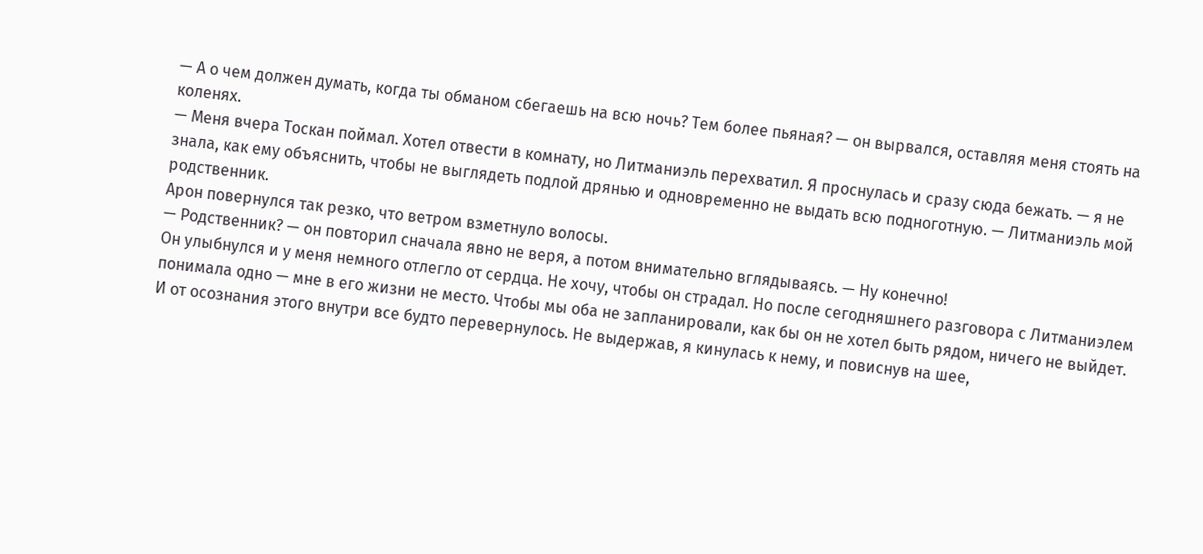— А о чем должен думать, когда ты обманом сбегаешь на всю ночь? Тем более пьяная? — он вырвался, оставляя меня стоять на коленях.
— Меня вчера Тоскан поймал. Хотел отвести в комнату, но Литманиэль перехватил. Я проснулась и сразу сюда бежать. — я не знала, как ему объяснить, чтобы не выглядеть подлой дрянью и одновременно не выдать всю подноготную. — Литманиэль мой родственник.
Арон повернулся так резко, что ветром взметнуло волосы.
— Родственник? — он повторил сначала явно не веря, а потом внимательно вглядываясь. — Ну конечно!
Он улыбнулся и у меня немного отлегло от сердца. Не хочу, чтобы он страдал. Но после сегодняшнего разговора с Литманиэлем понимала одно — мне в его жизни не место. Чтобы мы оба не запланировали, как бы он не хотел быть рядом, ничего не выйдет.
И от осознания этого внутри все будто перевернулось. Не выдержав, я кинулась к нему, и повиснув на шее,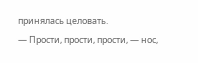принялась целовать.
— Прости, прости, прости, — нос,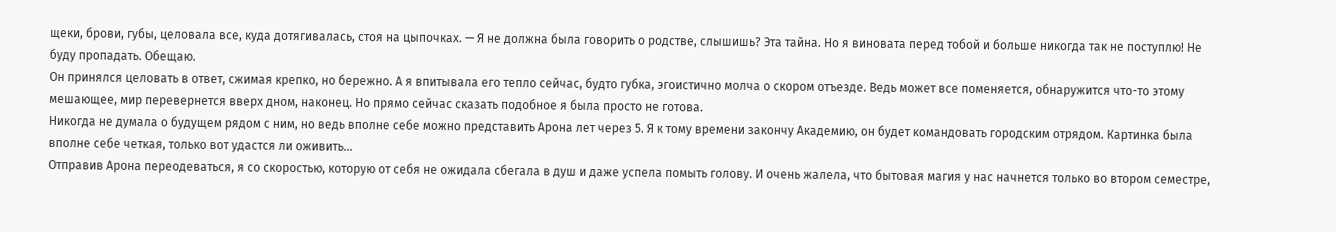щеки, брови, губы, целовала все, куда дотягивалась, стоя на цыпочках. — Я не должна была говорить о родстве, слышишь? Эта тайна. Но я виновата перед тобой и больше никогда так не поступлю! Не буду пропадать. Обещаю.
Он принялся целовать в ответ, сжимая крепко, но бережно. А я впитывала его тепло сейчас, будто губка, эгоистично молча о скором отъезде. Ведь может все поменяется, обнаружится что-то этому мешающее, мир перевернется вверх дном, наконец. Но прямо сейчас сказать подобное я была просто не готова.
Никогда не думала о будущем рядом с ним, но ведь вполне себе можно представить Арона лет через 5. Я к тому времени закончу Академию, он будет командовать городским отрядом. Картинка была вполне себе четкая, только вот удастся ли оживить…
Отправив Арона переодеваться, я со скоростью, которую от себя не ожидала сбегала в душ и даже успела помыть голову. И очень жалела, что бытовая магия у нас начнется только во втором семестре,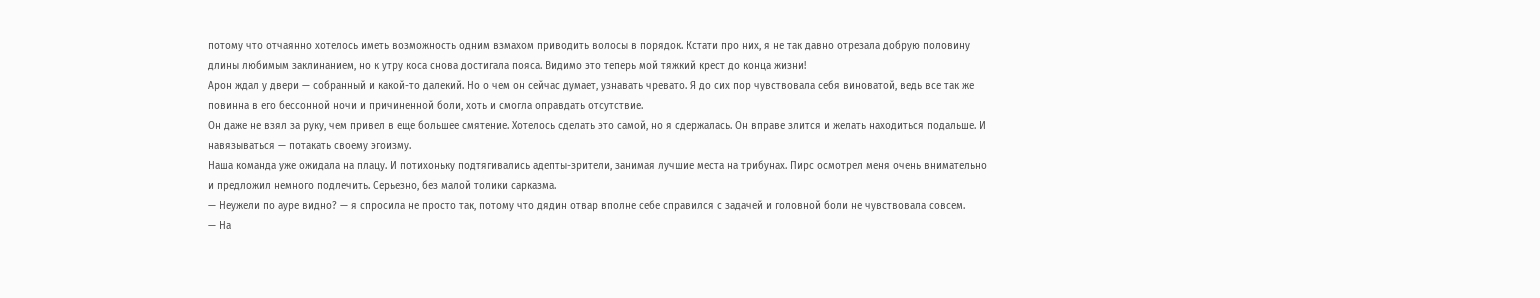потому что отчаянно хотелось иметь возможность одним взмахом приводить волосы в порядок. Кстати про них, я не так давно отрезала добрую половину длины любимым заклинанием, но к утру коса снова достигала пояса. Видимо это теперь мой тяжкий крест до конца жизни!
Арон ждал у двери — собранный и какой-то далекий. Но о чем он сейчас думает, узнавать чревато. Я до сих пор чувствовала себя виноватой, ведь все так же повинна в его бессонной ночи и причиненной боли, хоть и смогла оправдать отсутствие.
Он даже не взял за руку, чем привел в еще большее смятение. Хотелось сделать это самой, но я сдержалась. Он вправе злится и желать находиться подальше. И навязываться — потакать своему эгоизму.
Наша команда уже ожидала на плацу. И потихоньку подтягивались адепты-зрители, занимая лучшие места на трибунах. Пирс осмотрел меня очень внимательно и предложил немного подлечить. Серьезно, без малой толики сарказма.
— Неужели по ауре видно? — я спросила не просто так, потому что дядин отвар вполне себе справился с задачей и головной боли не чувствовала совсем.
— На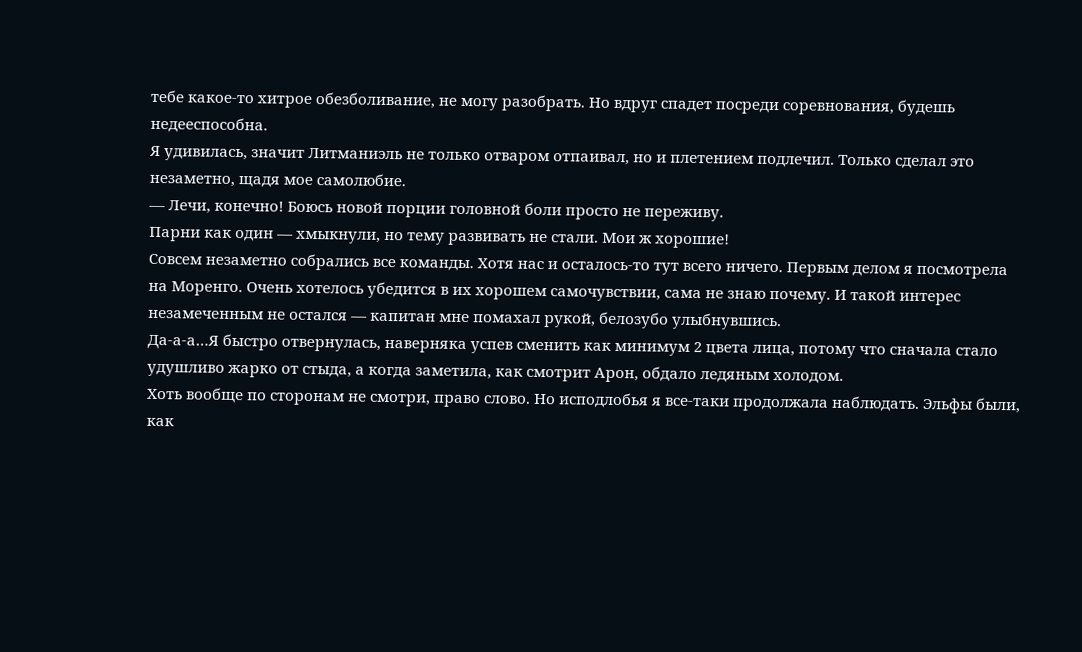тебе какое-то хитрое обезболивание, не могу разобрать. Но вдруг спадет посреди соревнования, будешь недееспособна.
Я удивилась, значит Литманиэль не только отваром отпаивал, но и плетением подлечил. Только сделал это незаметно, щадя мое самолюбие.
— Лечи, конечно! Боюсь новой порции головной боли просто не переживу.
Парни как один — хмыкнули, но тему развивать не стали. Мои ж хорошие!
Совсем незаметно собрались все команды. Хотя нас и осталось-то тут всего ничего. Первым делом я посмотрела на Моренго. Очень хотелось убедится в их хорошем самочувствии, сама не знаю почему. И такой интерес незамеченным не остался — капитан мне помахал рукой, белозубо улыбнувшись.
Да-а-а…Я быстро отвернулась, наверняка успев сменить как минимум 2 цвета лица, потому что сначала стало удушливо жарко от стыда, а когда заметила, как смотрит Арон, обдало ледяным холодом.
Хоть вообще по сторонам не смотри, право слово. Но исподлобья я все-таки продолжала наблюдать. Эльфы были, как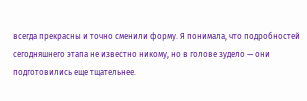всегда прекрасны и точно сменили форму. Я понимала, что подробностей сегодняшнего этапа не известно никому, но в голове зудело — они подготовились еще тщательнее.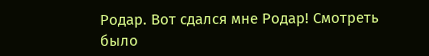Родар. Вот сдался мне Родар! Смотреть было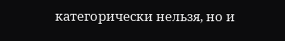категорически нельзя, но и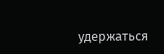удержаться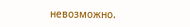невозможно.